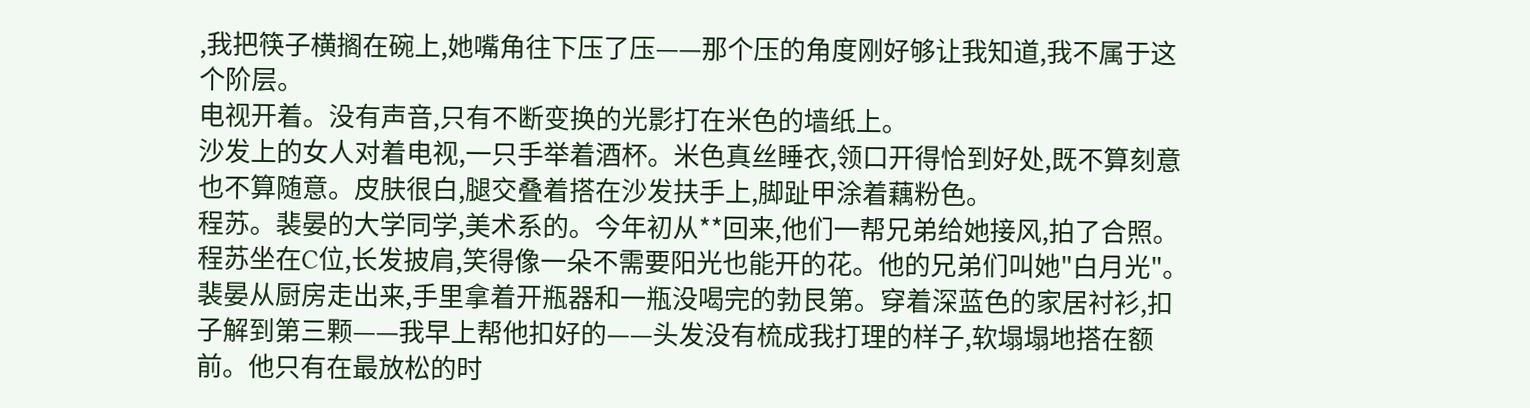,我把筷子横搁在碗上,她嘴角往下压了压——那个压的角度刚好够让我知道,我不属于这个阶层。
电视开着。没有声音,只有不断变换的光影打在米色的墙纸上。
沙发上的女人对着电视,一只手举着酒杯。米色真丝睡衣,领口开得恰到好处,既不算刻意也不算随意。皮肤很白,腿交叠着搭在沙发扶手上,脚趾甲涂着藕粉色。
程苏。裴晏的大学同学,美术系的。今年初从**回来,他们一帮兄弟给她接风,拍了合照。程苏坐在C位,长发披肩,笑得像一朵不需要阳光也能开的花。他的兄弟们叫她"白月光"。
裴晏从厨房走出来,手里拿着开瓶器和一瓶没喝完的勃艮第。穿着深蓝色的家居衬衫,扣子解到第三颗——我早上帮他扣好的——头发没有梳成我打理的样子,软塌塌地搭在额前。他只有在最放松的时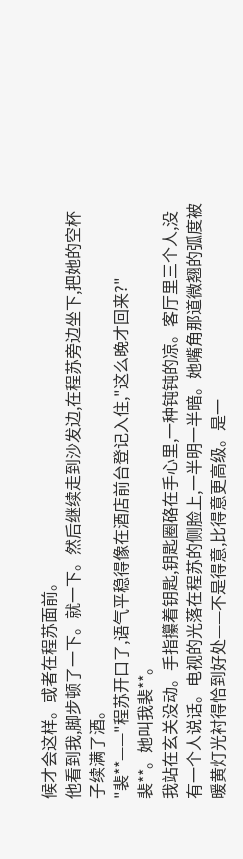候才会这样。或者在程苏面前。
他看到我,脚步顿了一下。就一下。然后继续走到沙发边,在程苏旁边坐下,把她的空杯子续满了酒。
"裴**——"程苏开口了,语气平稳得像在酒店前台登记入住,"这么晚才回来?"
裴**。她叫我裴**。
我站在玄关没动。手指攥着钥匙,钥匙圈硌在手心里,一种钝钝的凉。客厅里三个人,没有一个人说话。电视的光落在程苏的侧脸上,一半明一半暗。她嘴角那道微翘的弧度被暖黄灯光衬得恰到好处——不是得意,比得意更高级。是一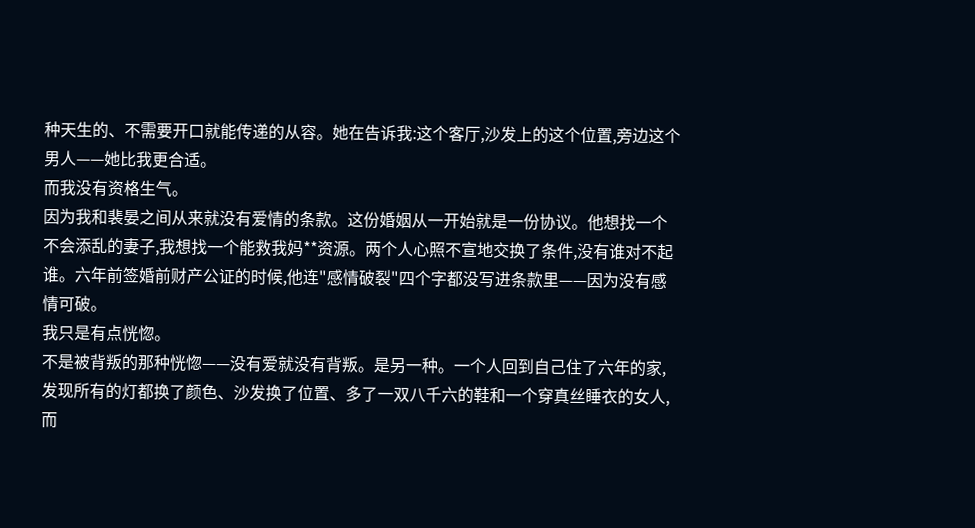种天生的、不需要开口就能传递的从容。她在告诉我:这个客厅,沙发上的这个位置,旁边这个男人——她比我更合适。
而我没有资格生气。
因为我和裴晏之间从来就没有爱情的条款。这份婚姻从一开始就是一份协议。他想找一个不会添乱的妻子,我想找一个能救我妈**资源。两个人心照不宣地交换了条件,没有谁对不起谁。六年前签婚前财产公证的时候,他连"感情破裂"四个字都没写进条款里——因为没有感情可破。
我只是有点恍惚。
不是被背叛的那种恍惚——没有爱就没有背叛。是另一种。一个人回到自己住了六年的家,发现所有的灯都换了颜色、沙发换了位置、多了一双八千六的鞋和一个穿真丝睡衣的女人,而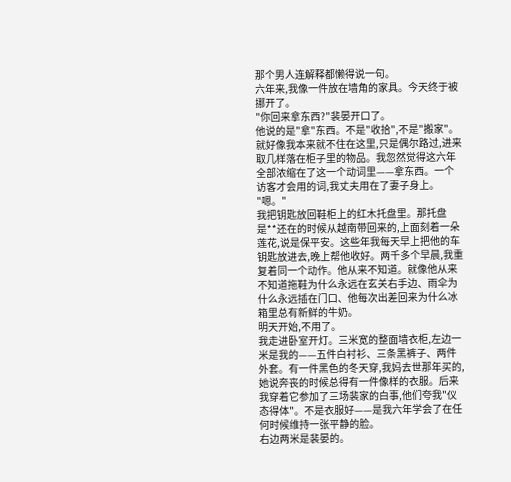那个男人连解释都懒得说一句。
六年来,我像一件放在墙角的家具。今天终于被挪开了。
"你回来拿东西?"裴晏开口了。
他说的是"拿"东西。不是"收拾",不是"搬家"。就好像我本来就不住在这里,只是偶尔路过,进来取几样落在柜子里的物品。我忽然觉得这六年全部浓缩在了这一个动词里——拿东西。一个访客才会用的词,我丈夫用在了妻子身上。
"嗯。"
我把钥匙放回鞋柜上的红木托盘里。那托盘是**还在的时候从越南带回来的,上面刻着一朵莲花,说是保平安。这些年我每天早上把他的车钥匙放进去,晚上帮他收好。两千多个早晨,我重复着同一个动作。他从来不知道。就像他从来不知道拖鞋为什么永远在玄关右手边、雨伞为什么永远插在门口、他每次出差回来为什么冰箱里总有新鲜的牛奶。
明天开始,不用了。
我走进卧室开灯。三米宽的整面墙衣柜,左边一米是我的——五件白衬衫、三条黑裤子、两件外套。有一件黑色的冬天穿,我妈去世那年买的,她说奔丧的时候总得有一件像样的衣服。后来我穿着它参加了三场裴家的白事,他们夸我"仪态得体"。不是衣服好——是我六年学会了在任何时候维持一张平静的脸。
右边两米是裴晏的。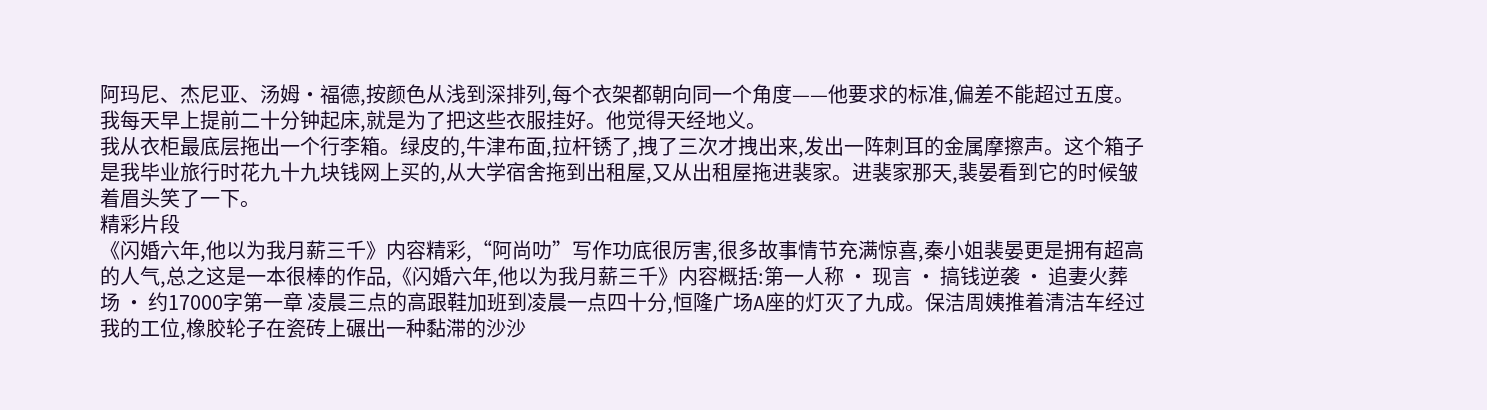阿玛尼、杰尼亚、汤姆·福德,按颜色从浅到深排列,每个衣架都朝向同一个角度——他要求的标准,偏差不能超过五度。我每天早上提前二十分钟起床,就是为了把这些衣服挂好。他觉得天经地义。
我从衣柜最底层拖出一个行李箱。绿皮的,牛津布面,拉杆锈了,拽了三次才拽出来,发出一阵刺耳的金属摩擦声。这个箱子是我毕业旅行时花九十九块钱网上买的,从大学宿舍拖到出租屋,又从出租屋拖进裴家。进裴家那天,裴晏看到它的时候皱着眉头笑了一下。
精彩片段
《闪婚六年,他以为我月薪三千》内容精彩,“阿尚叻”写作功底很厉害,很多故事情节充满惊喜,秦小姐裴晏更是拥有超高的人气,总之这是一本很棒的作品,《闪婚六年,他以为我月薪三千》内容概括:第一人称 · 现言 · 搞钱逆袭 · 追妻火葬场 · 约17000字第一章 凌晨三点的高跟鞋加班到凌晨一点四十分,恒隆广场A座的灯灭了九成。保洁周姨推着清洁车经过我的工位,橡胶轮子在瓷砖上碾出一种黏滞的沙沙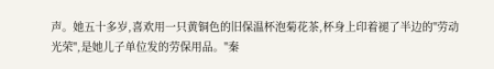声。她五十多岁,喜欢用一只黄铜色的旧保温杯泡菊花茶,杯身上印着褪了半边的"劳动光荣",是她儿子单位发的劳保用品。"秦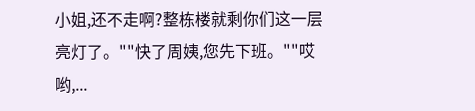小姐,还不走啊?整栋楼就剩你们这一层亮灯了。""快了周姨,您先下班。""哎哟,...